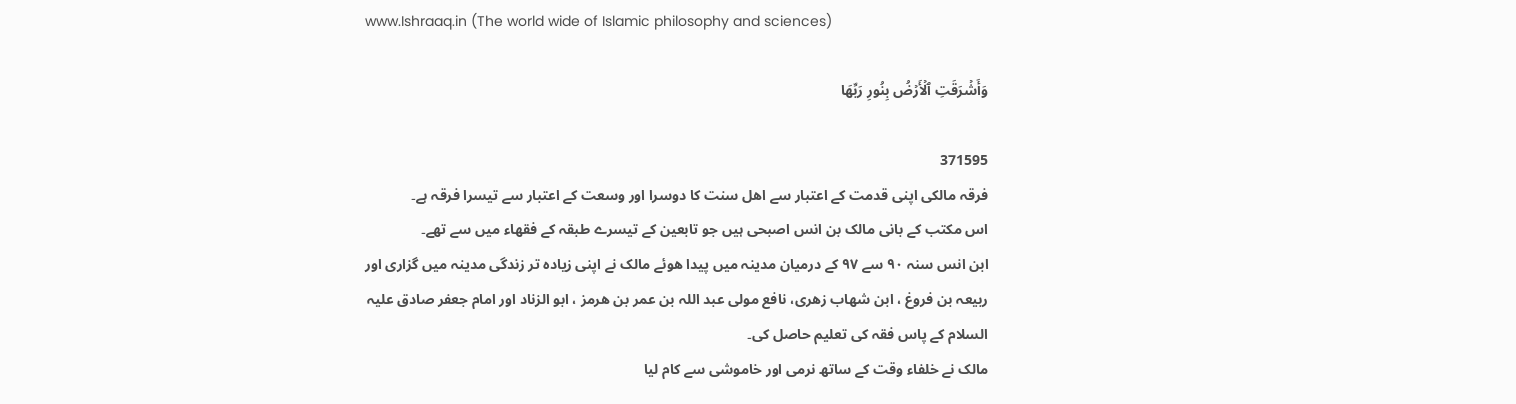www.Ishraaq.in (The world wide of Islamic philosophy and sciences)

وَأَشۡرَقَتِ ٱلۡأَرۡضُ بِنُورِ رَبِّهَا

371595
فرقہ مالکی اپنی قدمت کے اعتبار سے اھل سنت کا دوسرا اور وسعت کے اعتبار سے تیسرا فرقہ ہے۔
اس مکتب کے بانی مالک بن انس اصبحی ہیں جو تابعین کے تیسرے طبقہ کے فقھاء میں سے تھے۔
ابن انس سنہ ۹۰ سے ۹۷ کے درمیان مدینہ میں پیدا ھوئے مالک نے اپنی زیادہ تر زندگی مدینہ میں گزاری اور ربیعہ بن فروغ ، ابن شھاب زھری، نافع مولی عبد اللہ بن عمر بن ھرمز ، ابو الزناد اور امام جعفر صادق علیہ السلام کے پاس فقہ کی تعلیم حاصل کی۔
مالک نے خلفاء وقت کے ساتھ نرمی اور خاموشی سے کام لیا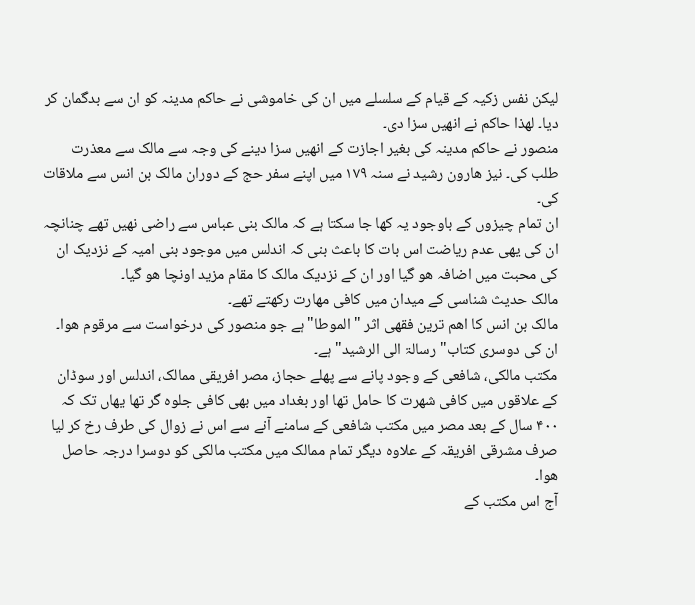لیکن نفس زکیہ کے قیام کے سلسلے میں ان کی خاموشی نے حاکم مدینہ کو ان سے بدگمان کر دیا۔ لھذا حاکم نے انھیں سزا دی۔
منصور نے حاکم مدینہ کی بغیر اجازت کے انھیں سزا دینے کی وجہ سے مالک سے معذرت طلب کی۔ نیز ھارون رشید نے سنہ ۱۷۹ میں اپنے سفر حج کے دوران مالک بن انس سے ملاقات کی۔
ان تمام چیزوں کے باوجود یہ کھا جا سکتا ہے کہ مالک بنی عباس سے راضی نھیں تھے چنانچہ ان کی یھی عدم ریاضت اس بات کا باعث بنی کہ اندلس میں موجود بنی امیہ کے نزدیک ان کی محبت میں اضافہ ھو گیا اور ان کے نزدیک مالک کا مقام مزید اونچا ھو گیا۔
مالک حدیث شناسی کے میدان میں کافی مھارت رکھتے تھے۔
مالک بن انس کا اھم ترین فقھی اثر " الموطا" ہے جو منصور کی درخواست سے مرقوم ھوا۔
ان کی دوسری کتاب" رسالۃ الی الرشید" ہے۔
مکتب مالکی، شافعی کے وجود پانے سے پھلے حجاز، مصر افریقی ممالک، اندلس اور سوڈان کے علاقوں میں کافی شھرت کا حامل تھا اور بغداد میں بھی کافی جلوہ گر تھا یھاں تک کہ ۴۰۰ سال کے بعد مصر میں مکتب شافعی کے سامنے آنے سے اس نے زوال کی طرف رخ کر لیا صرف مشرقی افریقہ کے علاوہ دیگر تمام ممالک میں مکتب مالکی کو دوسرا درجہ حاصل ھوا۔
آج اس مکتب کے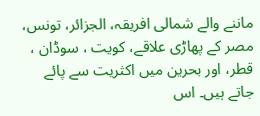ماننے والے شمالی افریقہ، الجزائر، تونس، مصر کے پھاڑی علاقے، کویت ، سوڈان ، قطر، اور بحرین میں اکثریت سے پائے جاتے ہیں۔ اس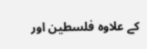کے علاوہ فلسطین اور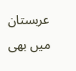عربستان میں بھی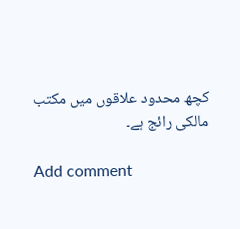کچھ محدود علاقوں میں مکتب مالکی رائج ہے۔

Add comment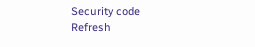Security code
Refresh